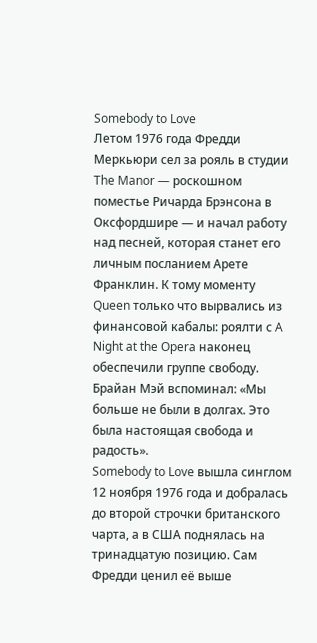Somebody to Love
Летом 1976 года Фредди Меркьюри сел за рояль в студии The Manor — роскошном поместье Ричарда Брэнсона в Оксфордшире — и начал работу над песней, которая станет его личным посланием Арете Франклин. К тому моменту Queen только что вырвались из финансовой кабалы: роялти с A Night at the Opera наконец обеспечили группе свободу. Брайан Мэй вспоминал: «Мы больше не были в долгах. Это была настоящая свобода и радость».
Somebody to Love вышла синглом 12 ноября 1976 года и добралась до второй строчки британского чарта, а в США поднялась на тринадцатую позицию. Сам Фредди ценил её выше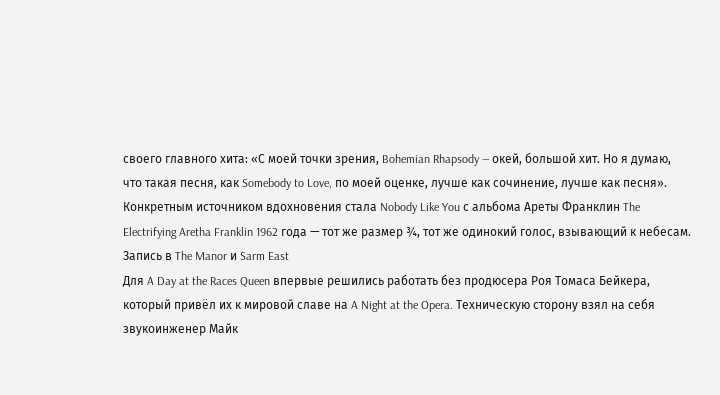своего главного хита: «С моей точки зрения, Bohemian Rhapsody — окей, большой хит. Но я думаю, что такая песня, как Somebody to Love, по моей оценке, лучше как сочинение, лучше как песня». Конкретным источником вдохновения стала Nobody Like You с альбома Ареты Франклин The Electrifying Aretha Franklin 1962 года — тот же размер ¾, тот же одинокий голос, взывающий к небесам.
Запись в The Manor и Sarm East
Для A Day at the Races Queen впервые решились работать без продюсера Роя Томаса Бейкера, который привёл их к мировой славе на A Night at the Opera. Техническую сторону взял на себя звукоинженер Майк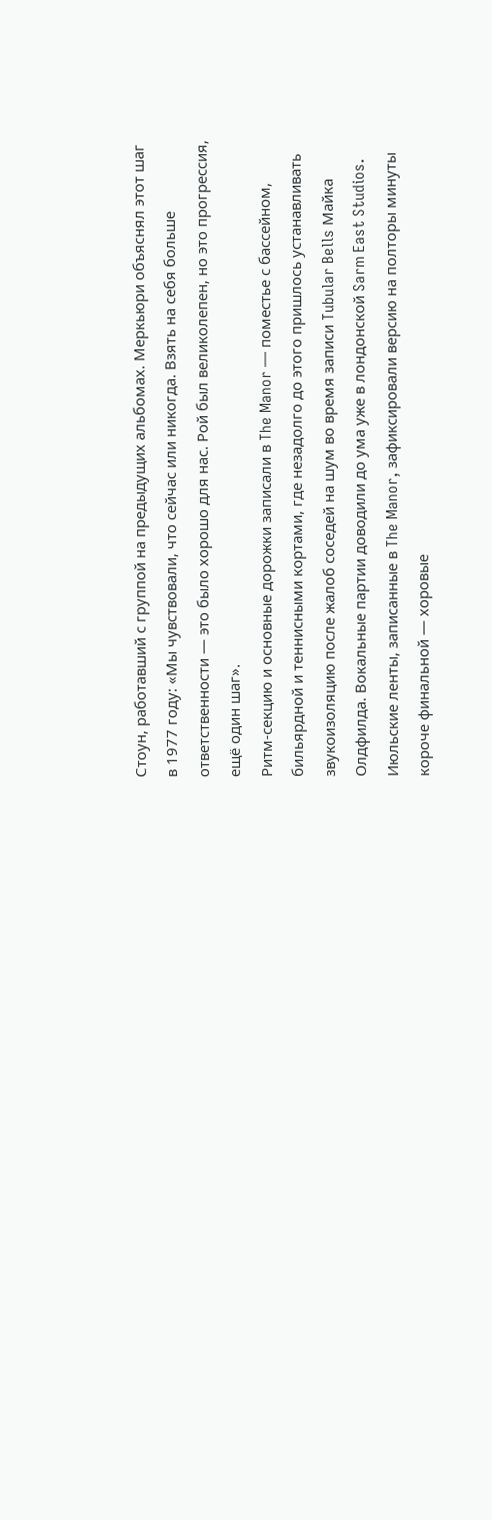Стоун, работавший с группой на предыдущих альбомах. Меркьюри объяснял этот шаг в 1977 году: «Мы чувствовали, что сейчас или никогда. Взять на себя больше ответственности — это было хорошо для нас. Рой был великолепен, но это прогрессия, ещё один шаг».
Ритм-секцию и основные дорожки записали в The Manor — поместье с бассейном, бильярдной и теннисными кортами, где незадолго до этого пришлось устанавливать звукоизоляцию после жалоб соседей на шум во время записи Tubular Bells Майка Олдфилда. Вокальные партии доводили до ума уже в лондонской Sarm East Studios.
Июльские ленты, записанные в The Manor, зафиксировали версию на полторы минуты короче финальной — хоровые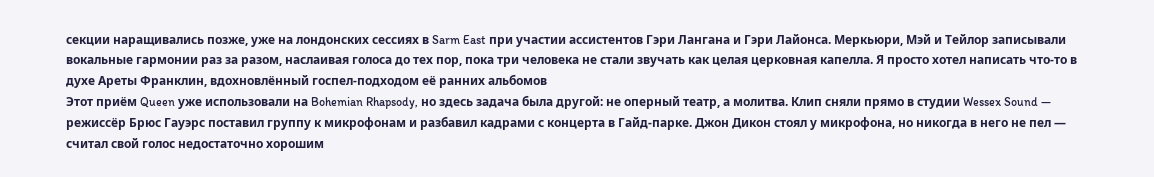секции наращивались позже, уже на лондонских сессиях в Sarm East при участии ассистентов Гэри Лангана и Гэри Лайонса. Меркьюри, Мэй и Тейлор записывали вокальные гармонии раз за разом, наслаивая голоса до тех пор, пока три человека не стали звучать как целая церковная капелла. Я просто хотел написать что-то в духе Ареты Франклин, вдохновлённый госпел-подходом её ранних альбомов
Этот приём Queen уже использовали на Bohemian Rhapsody, но здесь задача была другой: не оперный театр, а молитва. Клип сняли прямо в студии Wessex Sound — режиссёр Брюс Гауэрс поставил группу к микрофонам и разбавил кадрами с концерта в Гайд-парке. Джон Дикон стоял у микрофона, но никогда в него не пел — считал свой голос недостаточно хорошим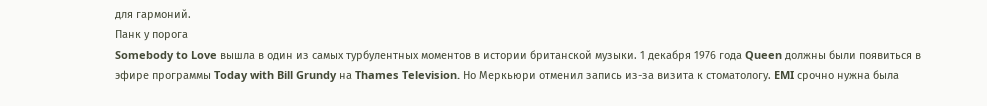для гармоний.
Панк у порога
Somebody to Love вышла в один из самых турбулентных моментов в истории британской музыки. 1 декабря 1976 года Queen должны были появиться в эфире программы Today with Bill Grundy на Thames Television. Но Меркьюри отменил запись из-за визита к стоматологу. EMI срочно нужна была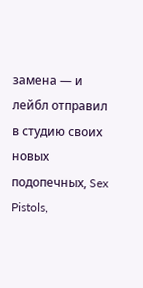замена — и лейбл отправил в студию своих новых подопечных, Sex Pistols,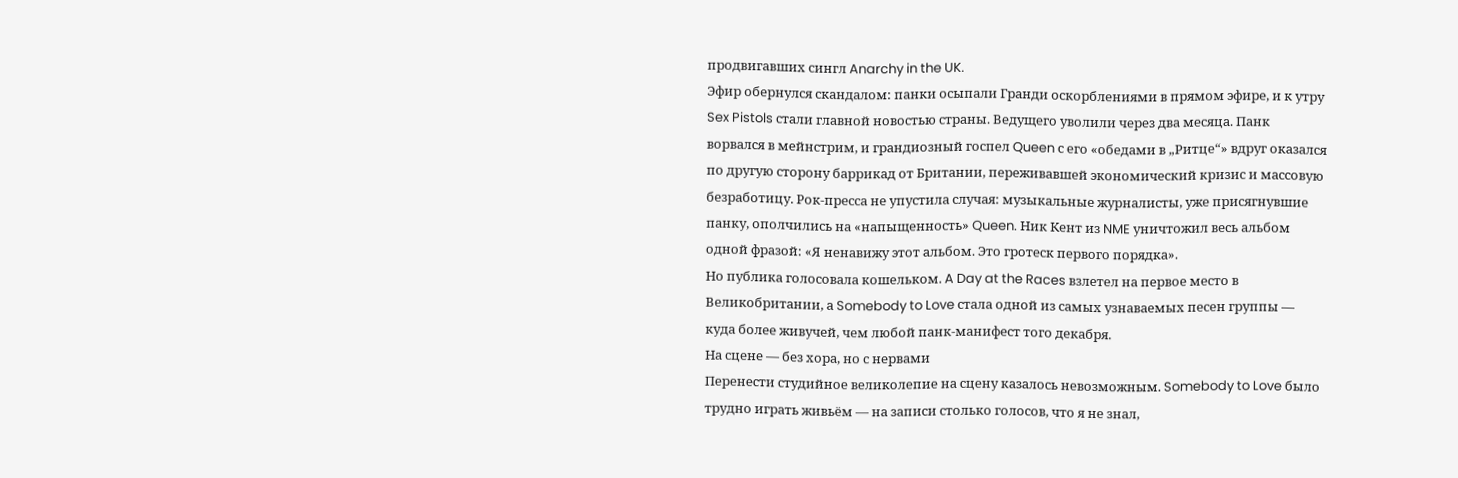продвигавших сингл Anarchy in the UK.
Эфир обернулся скандалом: панки осыпали Гранди оскорблениями в прямом эфире, и к утру Sex Pistols стали главной новостью страны. Ведущего уволили через два месяца. Панк ворвался в мейнстрим, и грандиозный госпел Queen с его «обедами в „Ритце“» вдруг оказался по другую сторону баррикад от Британии, переживавшей экономический кризис и массовую безработицу. Рок-пресса не упустила случая: музыкальные журналисты, уже присягнувшие панку, ополчились на «напыщенность» Queen. Ник Кент из NME уничтожил весь альбом одной фразой: «Я ненавижу этот альбом. Это гротеск первого порядка».
Но публика голосовала кошельком. A Day at the Races взлетел на первое место в Великобритании, а Somebody to Love стала одной из самых узнаваемых песен группы — куда более живучей, чем любой панк-манифест того декабря.
На сцене — без хора, но с нервами
Перенести студийное великолепие на сцену казалось невозможным. Somebody to Love было трудно играть живьём — на записи столько голосов, что я не знал,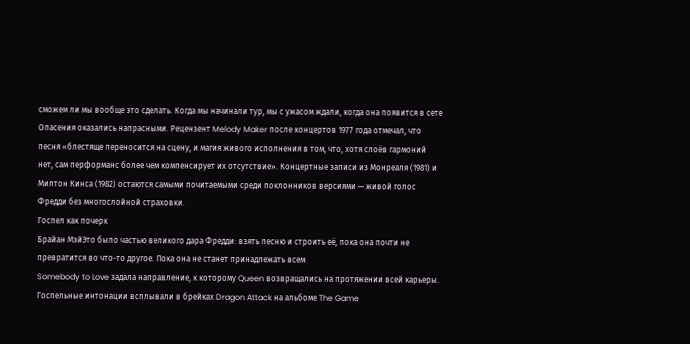сможем ли мы вообще это сделать. Когда мы начинали тур, мы с ужасом ждали, когда она появится в сете
Опасения оказались напрасными. Рецензент Melody Maker после концертов 1977 года отмечал, что песня «блестяще переносится на сцену, и магия живого исполнения в том, что, хотя слоёв гармоний нет, сам перформанс более чем компенсирует их отсутствие». Концертные записи из Монреаля (1981) и Милтон Кинса (1982) остаются самыми почитаемыми среди поклонников версиями — живой голос Фредди без многослойной страховки.
Госпел как почерк
Брайан МэйЭто было частью великого дара Фредди: взять песню и строить её, пока она почти не превратится во что-то другое. Пока она не станет принадлежать всем
Somebody to Love задала направление, к которому Queen возвращались на протяжении всей карьеры. Госпельные интонации всплывали в брейках Dragon Attack на альбоме The Game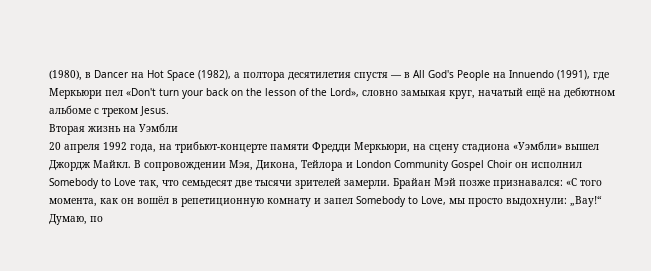(1980), в Dancer на Hot Space (1982), а полтора десятилетия спустя — в All God's People на Innuendo (1991), где Меркьюри пел «Don't turn your back on the lesson of the Lord», словно замыкая круг, начатый ещё на дебютном альбоме с треком Jesus.
Вторая жизнь на Уэмбли
20 апреля 1992 года, на трибьют-концерте памяти Фредди Меркьюри, на сцену стадиона «Уэмбли» вышел Джордж Майкл. В сопровождении Мэя, Дикона, Тейлора и London Community Gospel Choir он исполнил Somebody to Love так, что семьдесят две тысячи зрителей замерли. Брайан Мэй позже признавался: «С того момента, как он вошёл в репетиционную комнату и запел Somebody to Love, мы просто выдохнули: „Вау!“ Думаю, по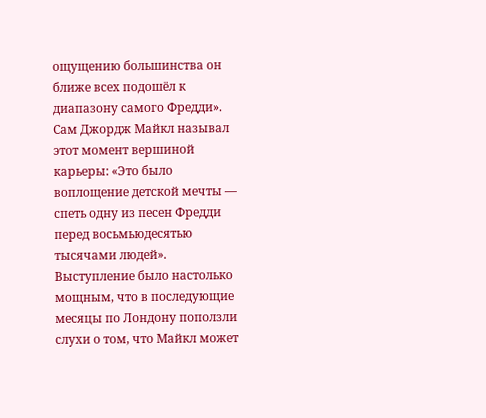ощущению большинства он ближе всех подошёл к диапазону самого Фредди».
Сам Джордж Майкл называл этот момент вершиной карьеры: «Это было воплощение детской мечты — спеть одну из песен Фредди перед восьмьюдесятью тысячами людей». Выступление было настолько мощным, что в последующие месяцы по Лондону поползли слухи о том, что Майкл может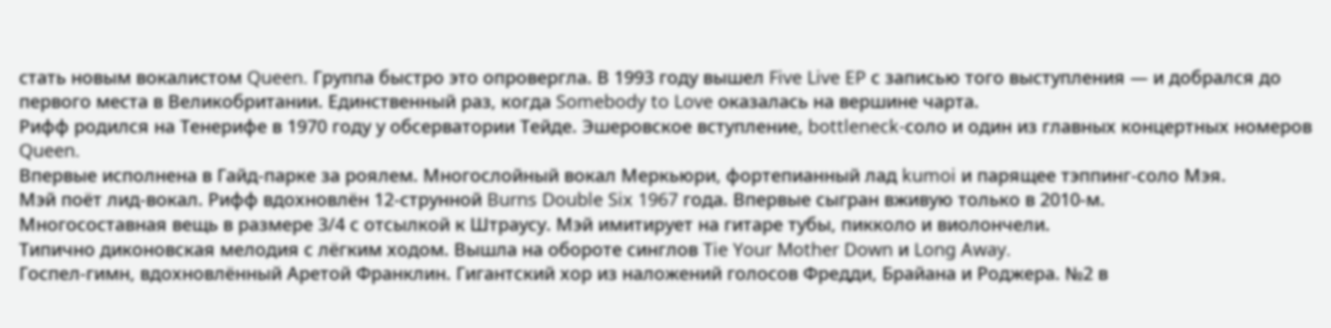стать новым вокалистом Queen. Группа быстро это опровергла. В 1993 году вышел Five Live EP с записью того выступления — и добрался до первого места в Великобритании. Единственный раз, когда Somebody to Love оказалась на вершине чарта.
Рифф родился на Тенерифе в 1970 году у обсерватории Тейде. Эшеровское вступление, bottleneck-соло и один из главных концертных номеров Queen.
Впервые исполнена в Гайд-парке за роялем. Многослойный вокал Меркьюри, фортепианный лад kumoi и парящее тэппинг-соло Мэя.
Мэй поёт лид-вокал. Рифф вдохновлён 12-струнной Burns Double Six 1967 года. Впервые сыгран вживую только в 2010-м.
Многосоставная вещь в размере 3/4 с отсылкой к Штраусу. Мэй имитирует на гитаре тубы, пикколо и виолончели.
Типично диконовская мелодия с лёгким ходом. Вышла на обороте синглов Tie Your Mother Down и Long Away.
Госпел-гимн, вдохновлённый Аретой Франклин. Гигантский хор из наложений голосов Фредди, Брайана и Роджера. №2 в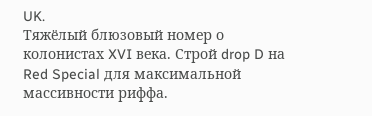UK.
Тяжёлый блюзовый номер о колонистах XVI века. Строй drop D на Red Special для максимальной массивности риффа.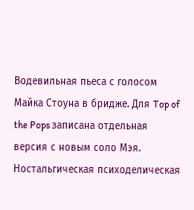Водевильная пьеса с голосом Майка Стоуна в бридже. Для Top of the Pops записана отдельная версия с новым соло Мэя.
Ностальгическая психоделическая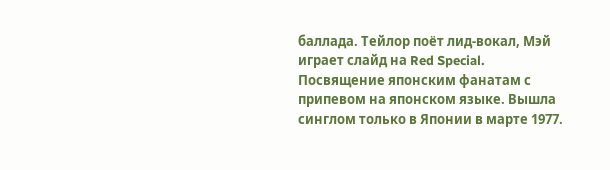баллада. Тейлор поёт лид-вокал, Мэй играет слайд на Red Special.
Посвящение японским фанатам с припевом на японском языке. Вышла синглом только в Японии в марте 1977.